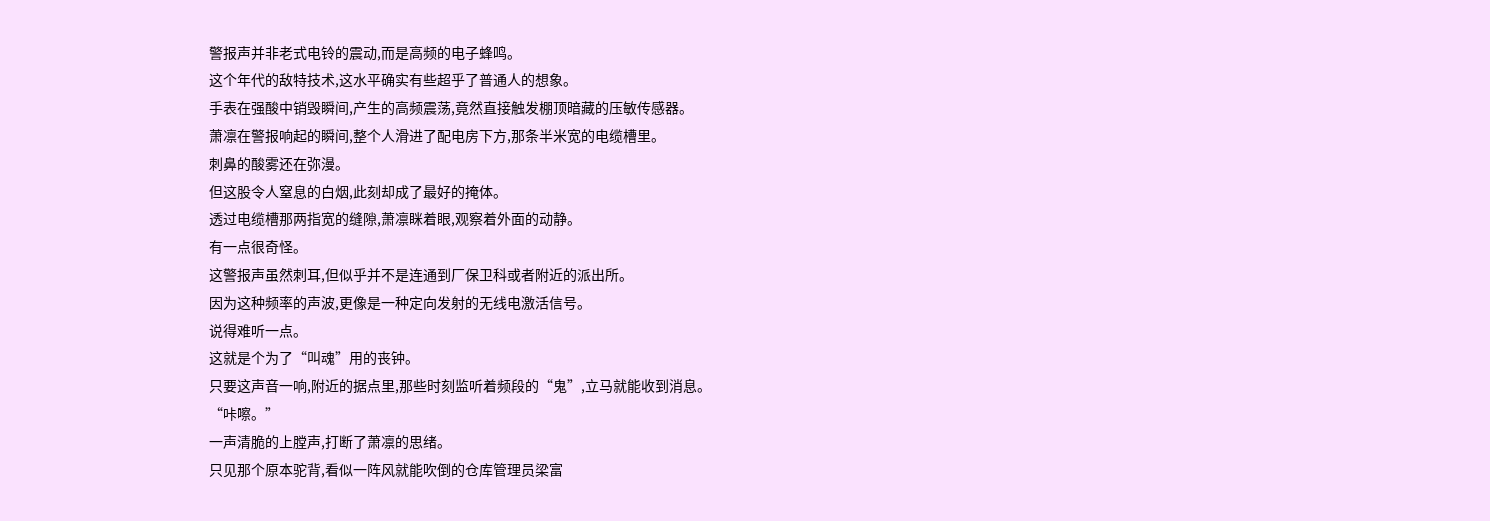警报声并非老式电铃的震动,而是高频的电子蜂鸣。
这个年代的敌特技术,这水平确实有些超乎了普通人的想象。
手表在强酸中销毁瞬间,产生的高频震荡,竟然直接触发棚顶暗藏的压敏传感器。
萧凛在警报响起的瞬间,整个人滑进了配电房下方,那条半米宽的电缆槽里。
刺鼻的酸雾还在弥漫。
但这股令人窒息的白烟,此刻却成了最好的掩体。
透过电缆槽那两指宽的缝隙,萧凛眯着眼,观察着外面的动静。
有一点很奇怪。
这警报声虽然刺耳,但似乎并不是连通到厂保卫科或者附近的派出所。
因为这种频率的声波,更像是一种定向发射的无线电激活信号。
说得难听一点。
这就是个为了“叫魂”用的丧钟。
只要这声音一响,附近的据点里,那些时刻监听着频段的“鬼”,立马就能收到消息。
“咔嚓。”
一声清脆的上膛声,打断了萧凛的思绪。
只见那个原本驼背,看似一阵风就能吹倒的仓库管理员梁富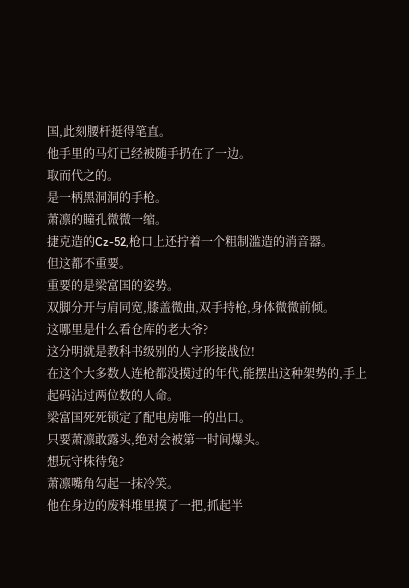国,此刻腰杆挺得笔直。
他手里的马灯已经被随手扔在了一边。
取而代之的。
是一柄黑洞洞的手枪。
萧凛的瞳孔微微一缩。
捷克造的Cz-52,枪口上还拧着一个粗制滥造的消音器。
但这都不重要。
重要的是梁富国的姿势。
双脚分开与肩同宽,膝盖微曲,双手持枪,身体微微前倾。
这哪里是什么看仓库的老大爷?
这分明就是教科书级别的人字形接战位!
在这个大多数人连枪都没摸过的年代,能摆出这种架势的,手上起码沾过两位数的人命。
梁富国死死锁定了配电房唯一的出口。
只要萧凛敢露头,绝对会被第一时间爆头。
想玩守株待兔?
萧凛嘴角勾起一抹冷笑。
他在身边的废料堆里摸了一把,抓起半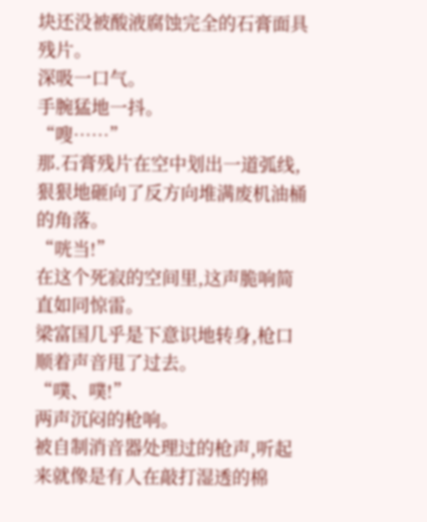块还没被酸液腐蚀完全的石膏面具残片。
深吸一口气。
手腕猛地一抖。
“嗖……”
那.石膏残片在空中划出一道弧线,狠狠地砸向了反方向堆满废机油桶的角落。
“咣当!”
在这个死寂的空间里,这声脆响简直如同惊雷。
梁富国几乎是下意识地转身,枪口顺着声音甩了过去。
“噗、噗!”
两声沉闷的枪响。
被自制消音器处理过的枪声,听起来就像是有人在敲打湿透的棉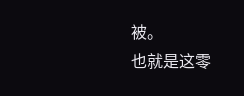被。
也就是这零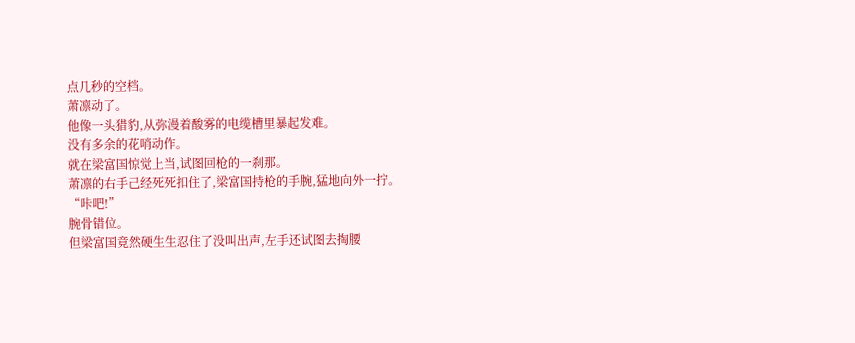点几秒的空档。
萧凛动了。
他像一头猎豹,从弥漫着酸雾的电缆槽里暴起发难。
没有多余的花哨动作。
就在梁富国惊觉上当,试图回枪的一刹那。
萧凛的右手己经死死扣住了,梁富国持枪的手腕,猛地向外一拧。
“咔吧!”
腕骨错位。
但梁富国竟然硬生生忍住了没叫出声,左手还试图去掏腰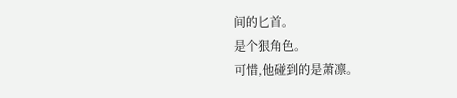间的匕首。
是个狠角色。
可惜,他碰到的是萧凛。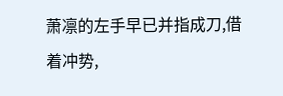萧凛的左手早已并指成刀,借着冲势,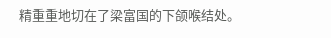精重重地切在了梁富国的下颌喉结处。